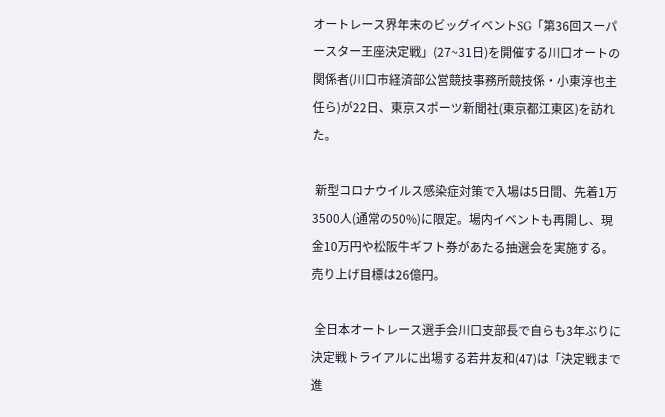オートレース界年末のビッグイベントSG「第36回スーパースター王座決定戦」(27~31日)を開催する川口オートの関係者(川口市経済部公営競技事務所競技係・小東淳也主任ら)が22日、東京スポーツ新聞社(東京都江東区)を訪れた。

 新型コロナウイルス感染症対策で入場は5日間、先着1万3500人(通常の50%)に限定。場内イベントも再開し、現金10万円や松阪牛ギフト券があたる抽選会を実施する。売り上げ目標は26億円。

 全日本オートレース選手会川口支部長で自らも3年ぶりに決定戦トライアルに出場する若井友和(47)は「決定戦まで進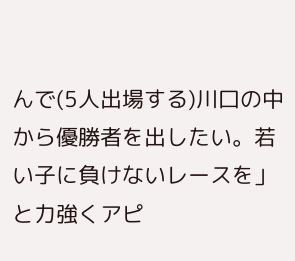んで(5人出場する)川口の中から優勝者を出したい。若い子に負けないレースを」と力強くアピ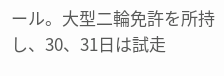ール。大型二輪免許を所持し、30、31日は試走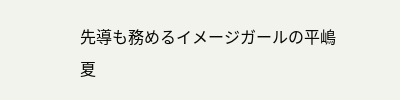先導も務めるイメージガールの平嶋夏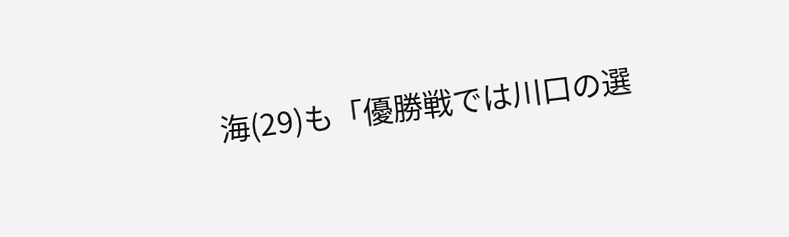海(29)も「優勝戦では川口の選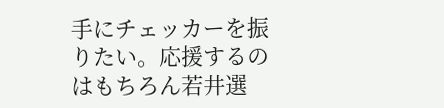手にチェッカーを振りたい。応援するのはもちろん若井選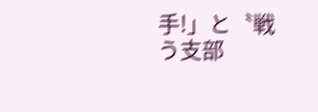手!」と〝戦う支部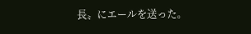長〟にエールを送った。